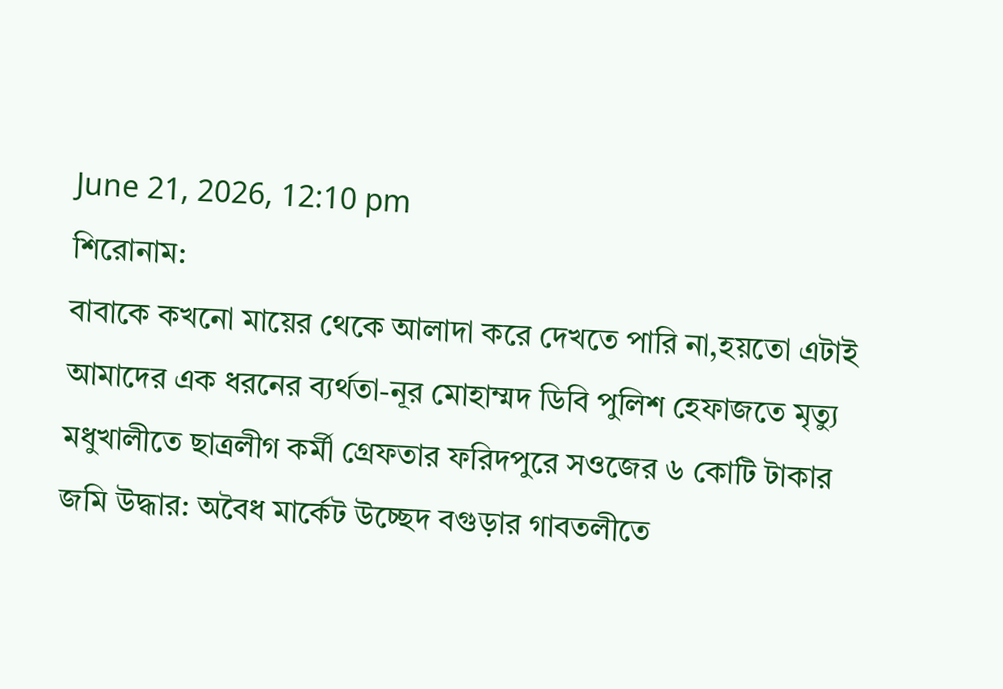June 21, 2026, 12:10 pm
শিরোনাম:
বাবাকে কখনো মায়ের থেকে আলাদা করে দেখতে পারি না,হয়তো এটাই আমাদের এক ধরনের ব্যর্থতা-নূর মোহাম্মদ ডিবি পুলিশ হেফাজতে মৃত্যু মধুখালীতে ছাত্রলীগ কর্মী গ্রেফতার ফরিদপুরে সওজের ৬ কোটি টাকার জমি উদ্ধার: অবৈধ মার্কেট উচ্ছেদ বগুড়ার গাবতলীতে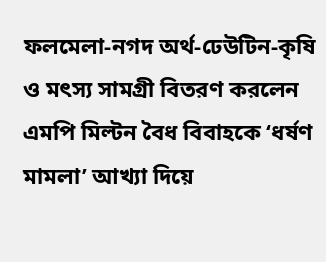ফলমেলা-নগদ অর্থ-ঢেউটিন-কৃষি ও মৎস্য সামগ্রী বিতরণ করলেন এমপি মিল্টন বৈধ বিবাহকে ‘ধর্ষণ মামলা’ আখ্যা দিয়ে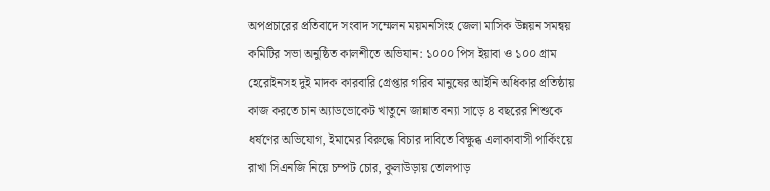অপপ্রচারের প্রতিবাদে সংবাদ সম্মেলন ময়মনসিংহ জেলা মাসিক উন্নয়ন সমন্বয় কমিটির সভা অনুষ্ঠিত কালশীতে অভিযান: ১০০০ পিস ইয়াবা ও ১০০ গ্রাম হেরোইনসহ দুই মাদক কারবারি গ্রেপ্তার গরিব মানুষের আইনি অধিকার প্রতিষ্ঠায় কাজ করতে চান অ্যাডভোকেট খাতুনে জান্নাত বন্যা সাড়ে ৪ বছরের শিশুকে ধর্ষণের অভিযোগ, ইমামের বিরুদ্ধে বিচার দাবিতে বিক্ষুব্ধ এলাকাবাসী পার্কিংয়ে রাখা সিএনজি নিয়ে চম্পট চোর, কুলাউড়ায় তোলপাড়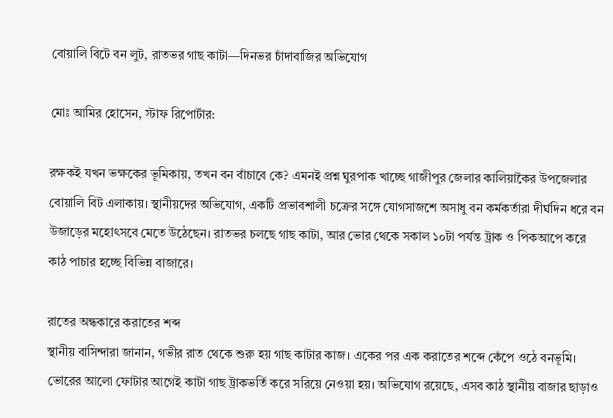বোয়ালি বিটে বন লুট, রাতভর গাছ কাটা—দিনভর চাঁদাবাজির অভিযোগ

মোঃ আমির হোসেন, স্টাফ রিপোর্টার:

রক্ষকই যখন ভক্ষকের ভূমিকায়, তখন বন বাঁচাবে কে? এমনই প্রশ্ন ঘুরপাক খাচ্ছে গাজীপুর জেলার কালিয়াকৈর উপজেলার বোয়ালি বিট এলাকায়। স্থানীয়দের অভিযোগ, একটি প্রভাবশালী চক্রের সঙ্গে যোগসাজশে অসাধু বন কর্মকর্তারা দীর্ঘদিন ধরে বন উজাড়ের মহোৎসবে মেতে উঠেছেন। রাতভর চলছে গাছ কাটা, আর ভোর থেকে সকাল ১০টা পর্যন্ত ট্রাক ও পিকআপে করে কাঠ পাচার হচ্ছে বিভিন্ন বাজারে।

রাতের অন্ধকারে করাতের শব্দ
স্থানীয় বাসিন্দারা জানান, গভীর রাত থেকে শুরু হয় গাছ কাটার কাজ। একের পর এক করাতের শব্দে কেঁপে ওঠে বনভূমি। ভোরের আলো ফোটার আগেই কাটা গাছ ট্রাকভর্তি করে সরিয়ে নেওয়া হয়। অভিযোগ রয়েছে, এসব কাঠ স্থানীয় বাজার ছাড়াও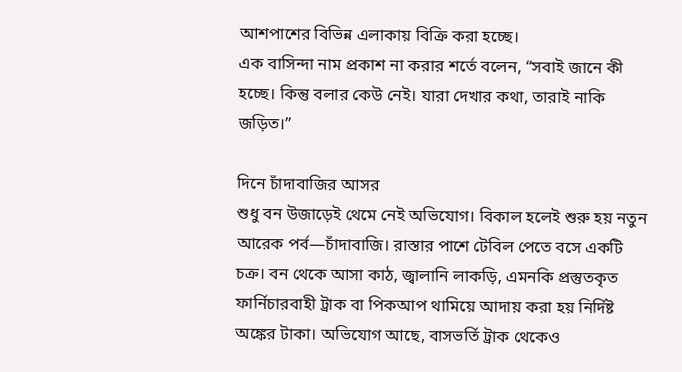আশপাশের বিভিন্ন এলাকায় বিক্রি করা হচ্ছে।
এক বাসিন্দা নাম প্রকাশ না করার শর্তে বলেন, “সবাই জানে কী হচ্ছে। কিন্তু বলার কেউ নেই। যারা দেখার কথা, তারাই নাকি জড়িত।”

দিনে চাঁদাবাজির আসর
শুধু বন উজাড়েই থেমে নেই অভিযোগ। বিকাল হলেই শুরু হয় নতুন আরেক পর্ব—চাঁদাবাজি। রাস্তার পাশে টেবিল পেতে বসে একটি চক্র। বন থেকে আসা কাঠ, জ্বালানি লাকড়ি, এমনকি প্রস্তুতকৃত ফার্নিচারবাহী ট্রাক বা পিকআপ থামিয়ে আদায় করা হয় নির্দিষ্ট অঙ্কের টাকা। অভিযোগ আছে, বাসভর্তি ট্রাক থেকেও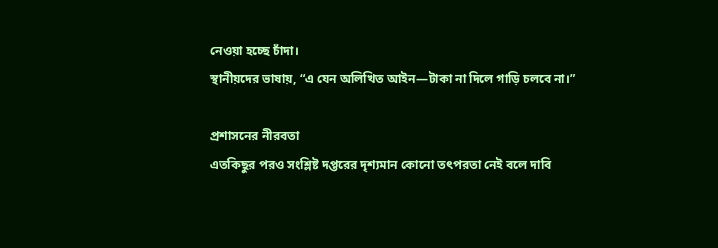নেওয়া হচ্ছে চাঁদা।
স্থানীয়দের ভাষায়, “এ যেন অলিখিত আইন—টাকা না দিলে গাড়ি চলবে না।”

প্রশাসনের নীরবতা
এতকিছুর পরও সংশ্লিষ্ট দপ্তরের দৃশ্যমান কোনো তৎপরতা নেই বলে দাবি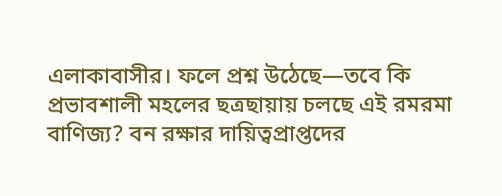এলাকাবাসীর। ফলে প্রশ্ন উঠেছে—তবে কি প্রভাবশালী মহলের ছত্রছায়ায় চলছে এই রমরমা বাণিজ্য? বন রক্ষার দায়িত্বপ্রাপ্তদের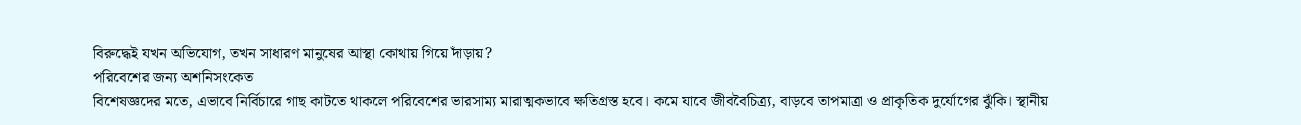বিরুদ্ধেই যখন অভিযোগ, তখন সাধারণ মানুষের আস্থা কোথায় গিয়ে দাঁড়ায়?
পরিবেশের জন্য অশনিসংকেত
বিশেষজ্ঞদের মতে, এভাবে নির্বিচারে গাছ কাটতে থাকলে পরিবেশের ভারসাম্য মারাত্মকভাবে ক্ষতিগ্রস্ত হবে। কমে যাবে জীববৈচিত্র্য, বাড়বে তাপমাত্রা ও প্রাকৃতিক দুর্যোগের ঝুঁকি। স্থানীয়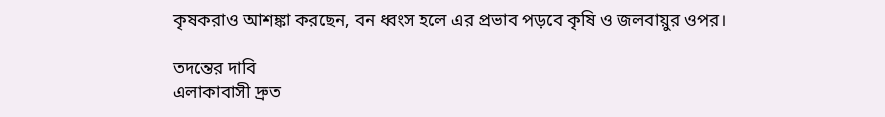কৃষকরাও আশঙ্কা করছেন, বন ধ্বংস হলে এর প্রভাব পড়বে কৃষি ও জলবায়ুর ওপর।

তদন্তের দাবি
এলাকাবাসী দ্রুত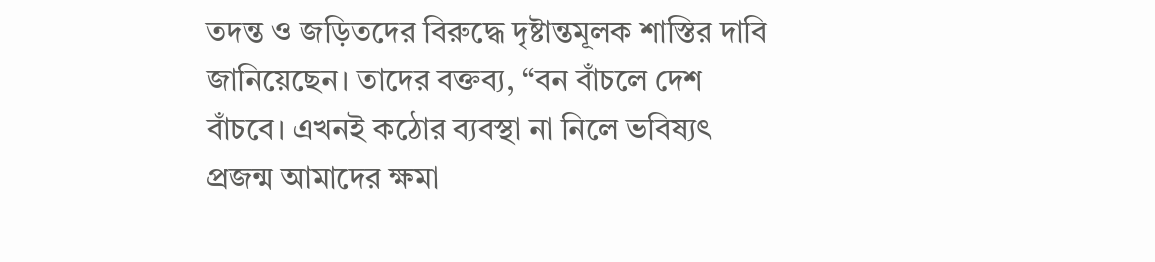তদন্ত ও জড়িতদের বিরুদ্ধে দৃষ্টান্তমূলক শাস্তির দাবি জানিয়েছেন। তাদের বক্তব্য, “বন বাঁচলে দেশ বাঁচবে। এখনই কঠোর ব্যবস্থা না নিলে ভবিষ্যৎ প্রজন্ম আমাদের ক্ষমা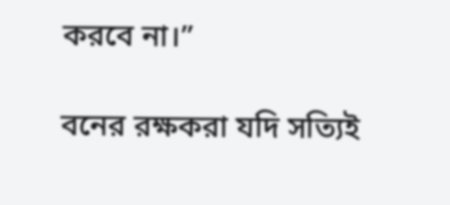করবে না।”

বনের রক্ষকরা যদি সত্যিই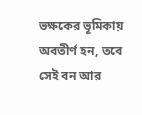ভক্ষকের ভূমিকায় অবতীর্ণ হন, তবে সেই বন আর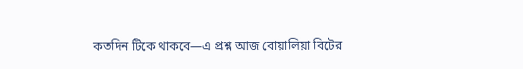কতদিন টিকে থাকবে—এ প্রশ্ন আজ বোয়ালিয়া বিটের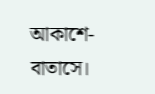আকাশে-বাতাসে।